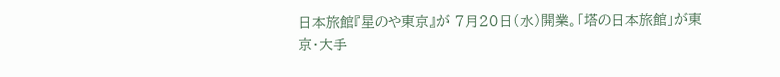日本旅館『星のや東京』が 7月20日(水)開業。「塔の日本旅館」が東京・大手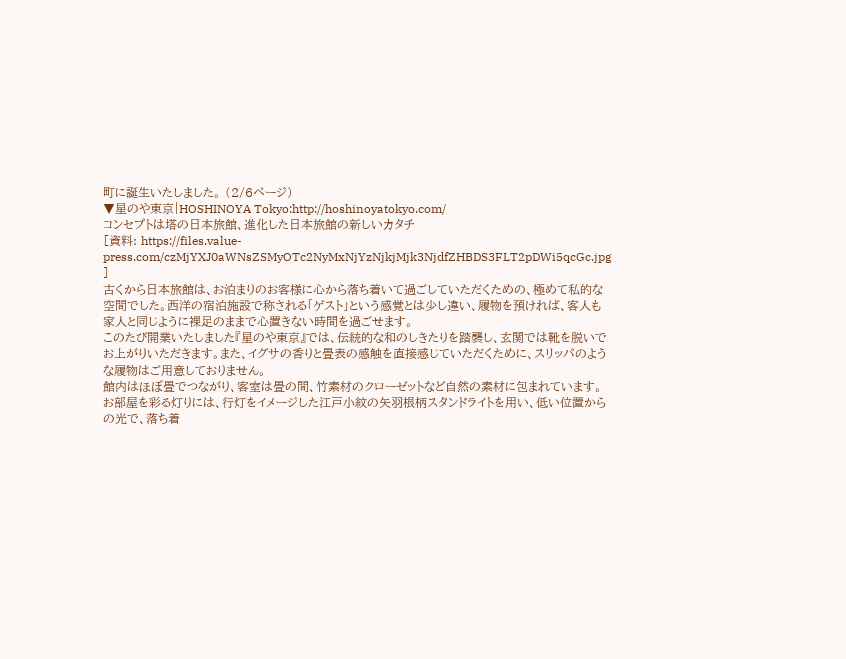町に誕生いたしました。 (2/6ページ)
▼星のや東京|HOSHINOYA Tokyo:http://hoshinoyatokyo.com/
コンセプトは塔の日本旅館、進化した日本旅館の新しいカタチ
[資料: https://files.value-press.com/czMjYXJ0aWNsZSMyOTc2NyMxNjYzNjkjMjk3NjdfZHBDS3FLT2pDWi5qcGc.jpg ]
古くから日本旅館は、お泊まりのお客様に心から落ち着いて過ごしていただくための、極めて私的な空間でした。西洋の宿泊施設で称される「ゲスト」という感覚とは少し違い、履物を預ければ、客人も家人と同じように裸足のままで心置きない時間を過ごせます。
このたび開業いたしました『星のや東京』では、伝統的な和のしきたりを踏襲し、玄関では靴を脱いでお上がりいただきます。また、イグサの香りと畳表の感触を直接感じていただくために、スリッパのような履物はご用意しておりません。
館内はほぼ畳でつながり、客室は畳の間、竹素材のクローゼットなど自然の素材に包まれています。お部屋を彩る灯りには、行灯をイメージした江戸小紋の矢羽根柄スタンドライトを用い、低い位置からの光で、落ち着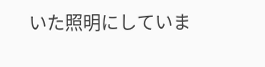いた照明にしていま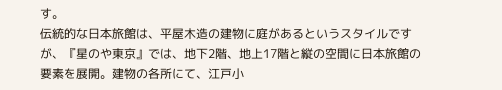す。
伝統的な日本旅館は、平屋木造の建物に庭があるというスタイルですが、『星のや東京』では、地下2階、地上17階と縦の空間に日本旅館の要素を展開。建物の各所にて、江戸小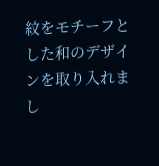紋をモチーフとした和のデザインを取り入れまし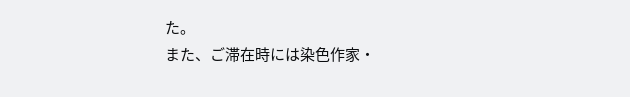た。
また、ご滞在時には染色作家・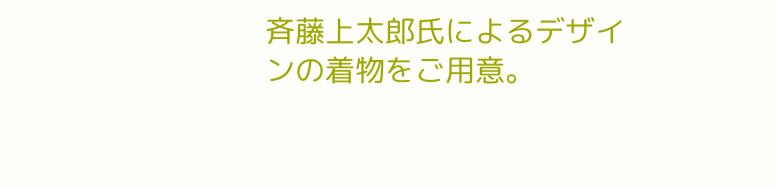斉藤上太郎氏によるデザインの着物をご用意。